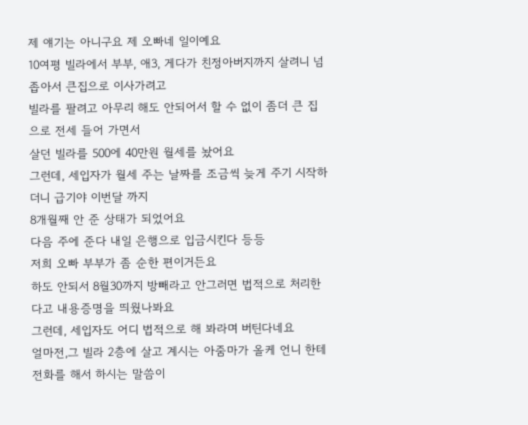제 얘기는 아니구요 제 오빠네 일이예요
10여평 빌라에서 부부, 애3, 게다가 친정아버지까지 살려니 넘 좁아서 큰집으로 이사가려고
빌라를 팔려고 아무리 해도 안되어서 할 수 없이 좀더 큰 집으로 전세 들어 가면서
살던 빌라를 500에 40만원 월세를 놨어요
그런데, 세입자가 월세 주는 날짜를 조금씩 늦게 주기 시작하더니 급기야 이번달 까지
8개월째 안 준 상태가 되었어요
다음 주에 준다 내일 은행으로 입금시킨다 등등
저희 오빠 부부가 좀 순한 편이거든요
하도 안되서 8월30까지 방빼라고 안그러면 법적으로 처리한다고 내용증명을 띄웠나봐요
그런데, 세입자도 어디 법적으로 해 봐라며 버틴다네요
얼마전,그 빌라 2층에 살고 계시는 아줌마가 올케 언니 한테 전화를 해서 하시는 말씀이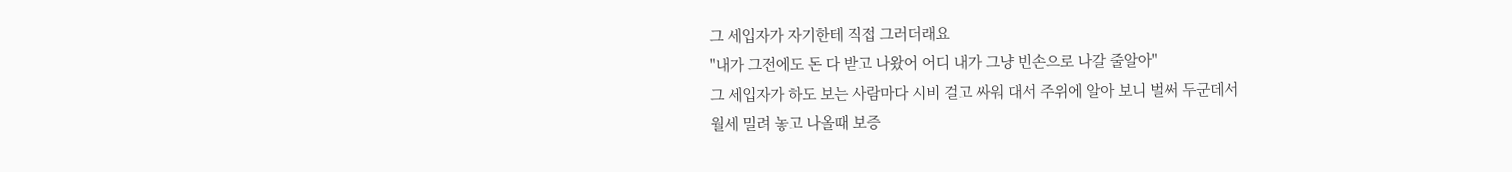그 세입자가 자기한테 직접 그러더래요
"내가 그전에도 돈 다 받고 나왔어 어디 내가 그냥 빈손으로 나갈 줄알아"
그 세입자가 하도 보는 사람마다 시비 걸고 싸워 대서 주위에 알아 보니 벌써 두군데서
월세 밀려 놓고 나올때 보증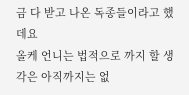금 다 받고 나온 독종들이라고 했데요
올케 언니는 법적으로 까지 할 생각은 아직까지는 없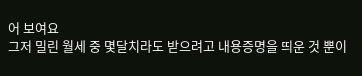어 보여요
그저 밀린 월세 중 몇달치라도 받으려고 내용증명을 띄운 것 뿐이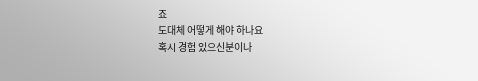죠
도대체 어떻게 해야 하나요
혹시 경험 있으신분이나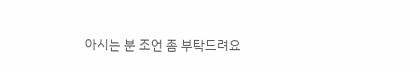아시는 분 조언 좀 부탁드려요